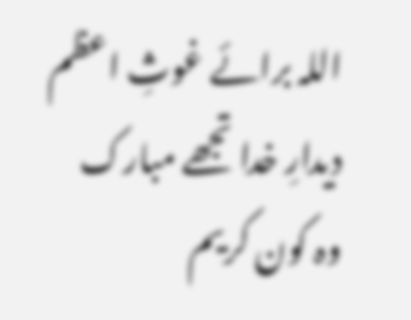اللہ برائے غوثِ اعظم
دیدارِ خدا تجھے مبارک
وہ کون کریم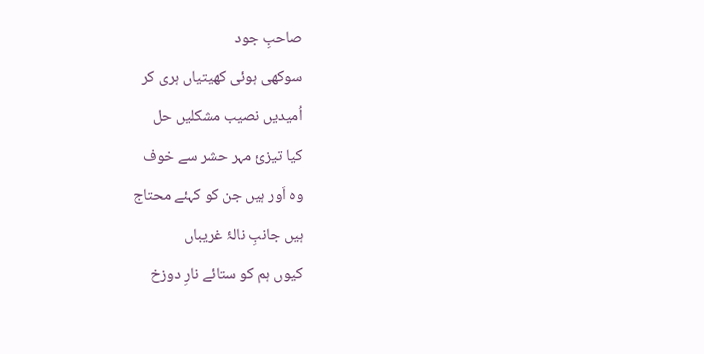صاحبِ جود
سوکھی ہوئی کھیتیاں ہری کر
اُمیدیں نصیب مشکلیں حل
کیا تیزیٔ مہر حشر سے خوف
وہ اَور ہیں جن کو کہئے محتاج
ہیں جانبِ نالۂ غریباں
کیوں ہم کو ستائے نارِ دوزخ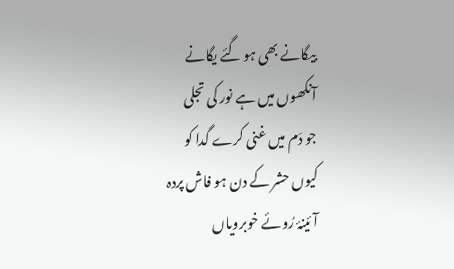بیگانے بھی ہو گئے یگانے
آنکھوں میں ہے نور کی تجلی
جو دَم میں غنی کرے گدا کو
کیوں حشر کے دن ہو فاش پردہ
آئینۂ رُوئے خوبرویاں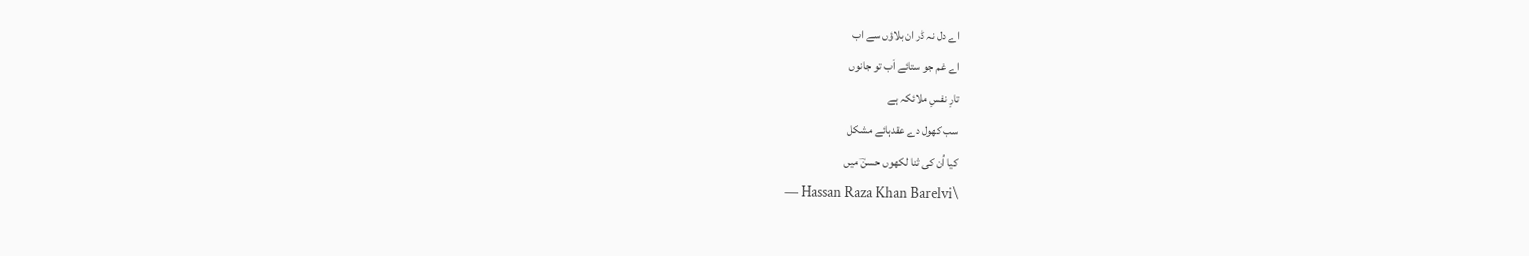اے دل نہ ڈر ان بلاؤں سے اب
اے غم جو ستائے اَب تو جانوں
تارِ نفسِ ملائکہ ہے
سب کھول دے عقدہائے مشکل
کیا اُن کی ثنا لکھوں حسنؔ میں
— Hassan Raza Khan Barelvi\